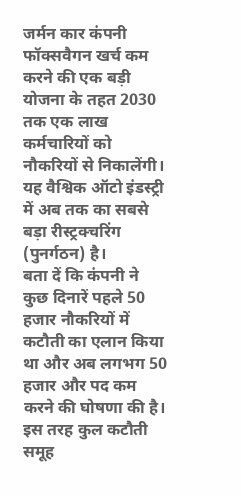जर्मन कार कंपनी फॉक्सवैगन खर्च कम करने की एक बड़ी योजना के तहत 2030 तक एक लाख कर्मचारियों को नौकरियों से निकालेंगी। यह वैश्विक ऑटो इंडस्ट्री में अब तक का सबसे बड़ा रीस्ट्रक्चरिंग (पुनर्गठन) है।
बता दें कि कंपनी ने कुछ दिनारें पहले 50 हजार नौकरियों में कटौती का एलान किया था और अब लगभग 50 हजार और पद कम करने की घोषणा की है। इस तरह कुल कटौती समूह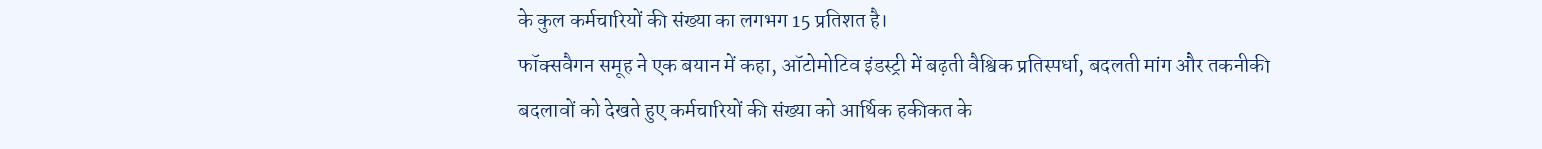के कुल कर्मचारियों की संख्या का लगभग 15 प्रतिशत है।
फॉक्सवैगन समूह ने एक बयान में कहा, ऑटोमोटिव इंडस्ट्री में बढ़ती वैश्विक प्रतिस्पर्धा, बदलती मांग और तकनीकी बदलावों को देखते हुए कर्मचारियों की संख्या को आर्थिक हकीकत के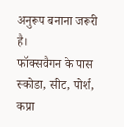अनुरूप बनाना जरूरी है।
फॉक्सवैगन के पास स्कोडा, सीट, पोर्श, कप्रा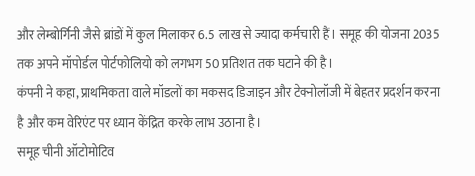और लेम्बोर्गिनी जैसे ब्रांडों में कुल मिलाकर 6.5 लाख से ज्यादा कर्मचारी हैं। समूह की योजना 2035 तक अपने मॉपोर्डल पोर्टफोलियो को लगभग 50 प्रतिशत तक घटाने की है।
कंपनी ने कहा, प्राथमिकता वाले मॉडलों का मकसद डिजाइन और टेक्नोलॉजी में बेहतर प्रदर्शन करना है और कम वेरिएंट पर ध्यान केंद्रित करके लाभ उठाना है।
समूह चीनी ऑटोमोटिव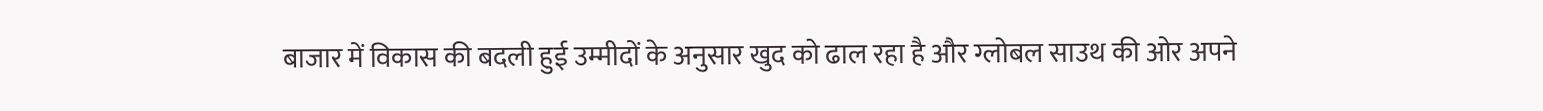बाजार में विकास की बदली हुई उम्मीदों के अनुसार खुद को ढाल रहा है और ग्लोबल साउथ की ओर अपने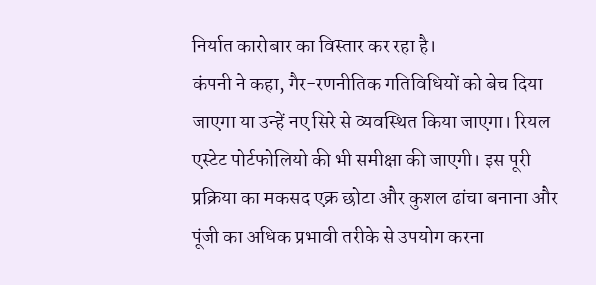निर्यात कारोबार का विस्तार कर रहा है।
कंपनी ने कहा, गैर-रणनीतिक गतिविधियों को बेच दिया जाएगा या उन्हें नए सिरे से व्यवस्थित किया जाएगा। रियल एस्टेट पोर्टफोलियो की भी समीक्षा की जाएगी। इस पूरी प्रक्रिया का मकसद एक्र छोटा और कुशल ढांचा बनाना और पूंजी का अधिक प्रभावी तरीके से उपयोग करना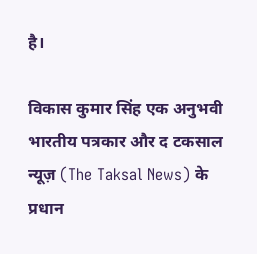है।

विकास कुमार सिंह एक अनुभवी भारतीय पत्रकार और द टकसाल न्यूज़ (The Taksal News) के प्रधान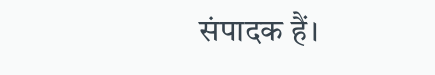संपादक हैं।